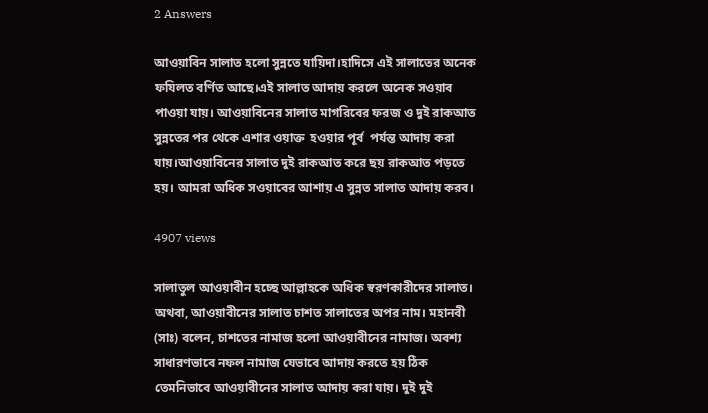2 Answers

আওয়াবিন সালাত হলো সুন্নতে যায়িদা।হাদিসে এই সালাতের অনেক ফযিলত বর্ণিত আছে।এই সালাত আদায় করলে অনেক সওয়াব পাওয়া যায়। আওয়াবিনের সালাত মাগরিবের ফরজ ও দুই রাকআত সুন্নতের পর থেকে এশার ওয়াক্ত  হওয়ার পূর্ব  পর্যন্ত আদায় করা যায়।আওয়াবিনের সালাত দুই রাকআত করে ছয় রাকআত পড়তে হয়। আমরা অধিক সওয়াবের আশায় এ সুন্নত সালাত আদায় করব।

4907 views

সালাতুল আওয়াবীন হচ্ছে আল্লাহকে অধিক স্বরণকারীদের সালাত। অথবা, আওয়াবীনের সালাত চাশত সালাতের অপর নাম। মহানবী (সাঃ) বলেন, চাশতের নামাজ হলো আওয়াবীনের নামাজ। অবশ্য সাধারণভাবে নফল নামাজ যেভাবে আদায় করতে হয় ঠিক তেমনিভাবে আওয়াবীনের সালাত আদায় করা যায়। দুই দুই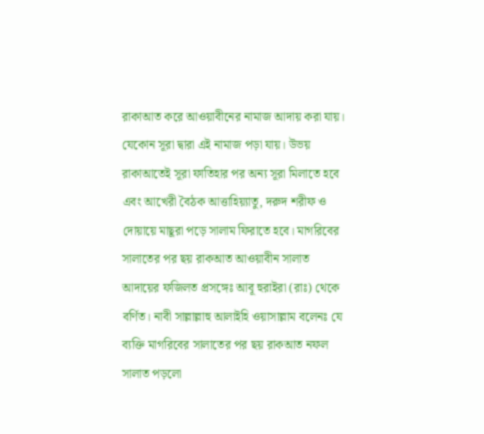রাকাআত করে আওয়াবীনের নামাজ আদায় করা যায়। যেকোন সূরা দ্বারা এই নামাজ পড়া যায়। উভয় রাকাআতেই সূরা ফাতিহার পর অন্য সূরা মিলাতে হবে এবং আখেরী বৈঠক আত্তাহিয়্যাতু, দরুদ শরীফ ও দোয়ায়ে মাছূরা পড়ে সালাম ফিরাতে হবে। মাগরিবের সালাতের পর ছয় রাকআত আওয়াবীন সালাত আদায়ের ফজিলত প্রসঙ্গেঃ আবূ হুরাইরা (রাঃ) থেকে বর্ণিত। নাবী সাল্লাল্লাহু আলাইহি ওয়াসাল্লাম বলেনঃ যে ব্যক্তি মাগরিবের সালাতের পর ছয় রাকআত নফল সালাত পড়লো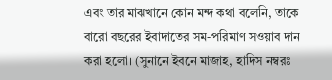এবং তার মাঝখানে কোন মন্দ কথা বলেনি, তাকে বারো বছরের ইবাদাতের সম-পরিমাণ সওয়াব দান করা হলো। (সুনানে ইবনে মাজাহ, হাদিস নম্বরঃ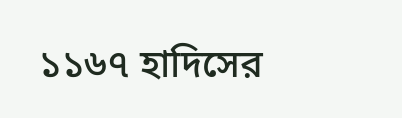১১৬৭ হাদিসের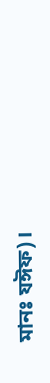মানঃ যঈফ)।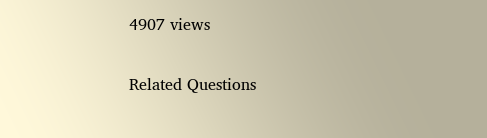4907 views

Related Questions